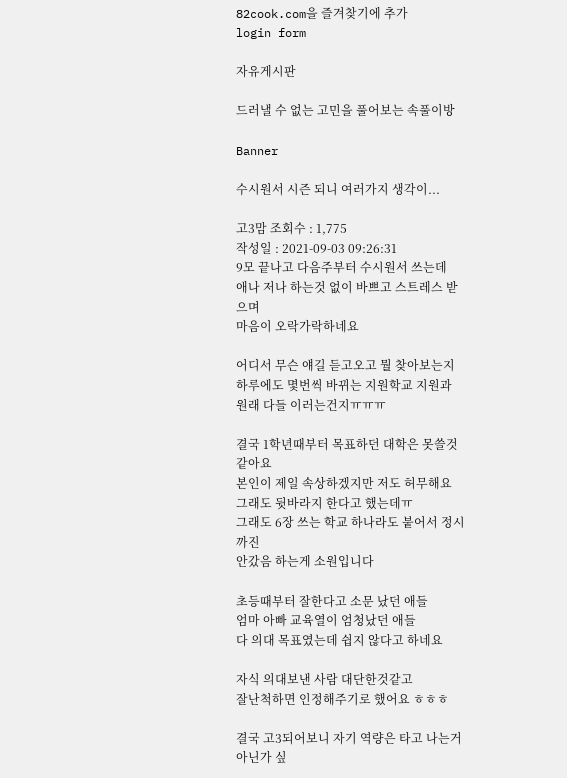82cook.com을 즐겨찾기에 추가
login form

자유게시판

드러낼 수 없는 고민을 풀어보는 속풀이방

Banner

수시원서 시즌 되니 여러가지 생각이...

고3맘 조회수 : 1,775
작성일 : 2021-09-03 09:26:31
9모 끝나고 다음주부터 수시원서 쓰는데
애나 저나 하는것 없이 바쁘고 스트레스 받으며
마음이 오락가락하네요

어디서 무슨 얘길 듣고오고 뭘 찾아보는지
하루에도 몇번씩 바뀌는 지원학교 지원과
원래 다들 이러는건지ㅠㅠㅠ

결국 1학년때부터 목표하던 대학은 못쓸것같아요
본인이 제일 속상하겠지만 저도 허무해요
그래도 뒷바라지 한다고 했는데ㅠ
그래도 6장 쓰는 학교 하나라도 붙어서 정시까진
안갔음 하는게 소원입니다

초등때부터 잘한다고 소문 났던 애들
엄마 아빠 교육열이 엄청났던 애들
다 의대 목표였는데 쉽지 않다고 하네요

자식 의대보낸 사람 대단한것같고
잘난척하면 인정해주기로 했어요 ㅎㅎㅎ

결국 고3되어보니 자기 역량은 타고 나는거
아닌가 싶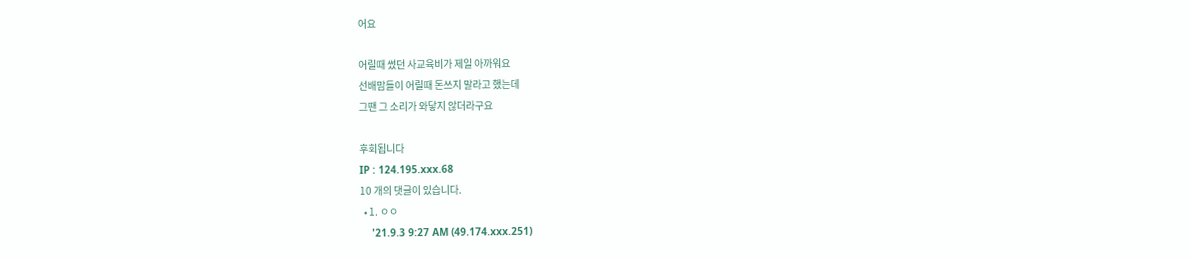어요

어릴때 썼던 사교육비가 제일 아까워요
선배맘들이 어릴때 돈쓰지 말라고 했는데
그땐 그 소리가 와닿지 않더라구요

후회됩니다
IP : 124.195.xxx.68
10 개의 댓글이 있습니다.
  • 1. ㅇㅇ
    '21.9.3 9:27 AM (49.174.xxx.251)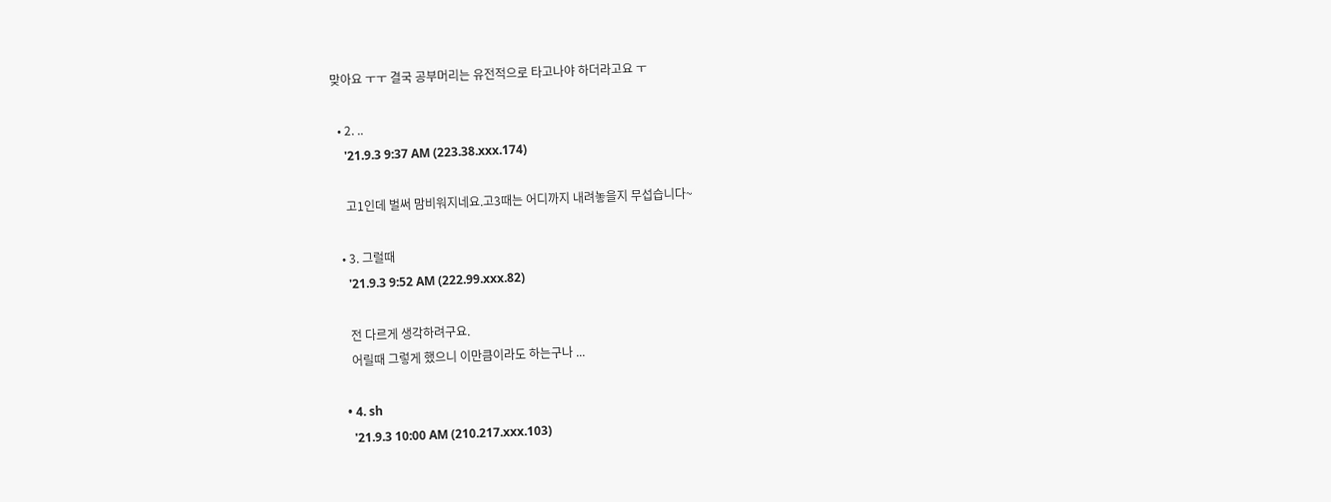맞아요 ㅜㅜ 결국 공부머리는 유전적으로 타고나야 하더라고요 ㅜ

  • 2. ..
    '21.9.3 9:37 AM (223.38.xxx.174)

    고1인데 벌써 맘비워지네요.고3때는 어디까지 내려놓을지 무섭습니다~

  • 3. 그럴때
    '21.9.3 9:52 AM (222.99.xxx.82)

    전 다르게 생각하려구요.
    어릴때 그렇게 했으니 이만큼이라도 하는구나 ...

  • 4. sh
    '21.9.3 10:00 AM (210.217.xxx.103)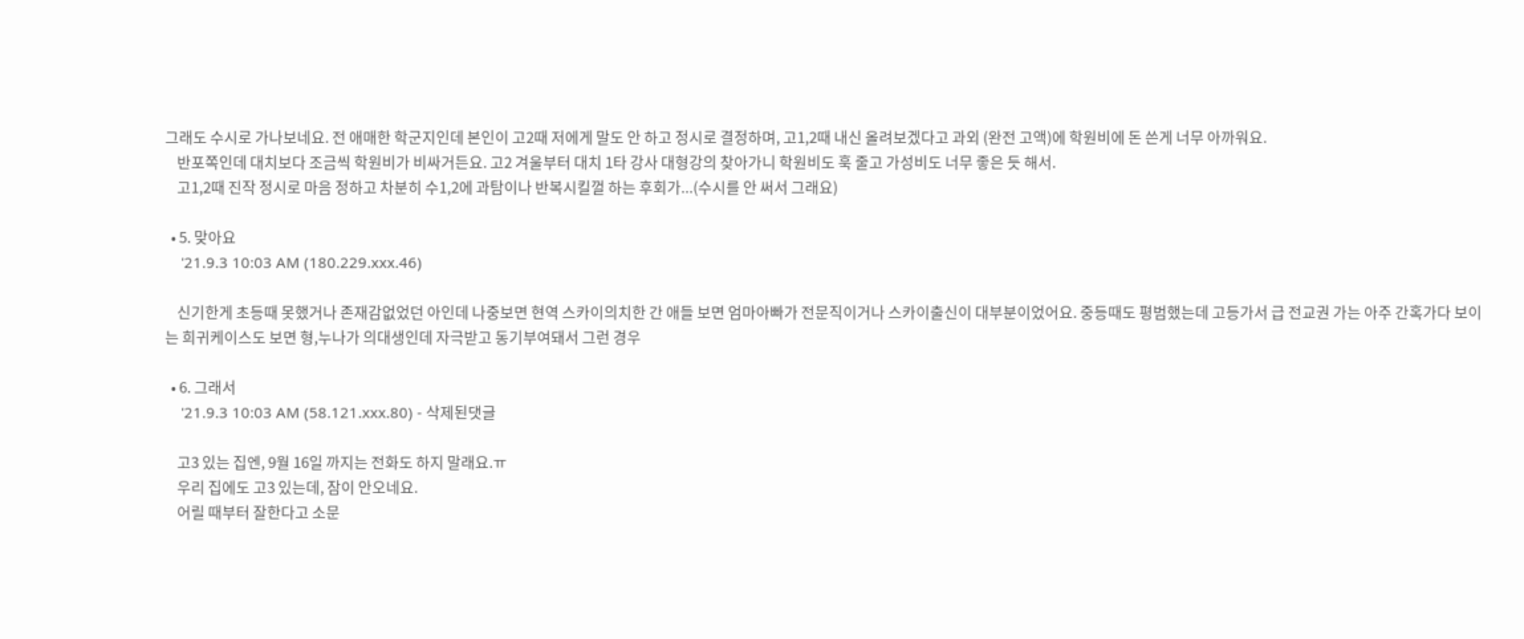그래도 수시로 가나보네요. 전 애매한 학군지인데 본인이 고2때 저에게 말도 안 하고 정시로 결정하며, 고1,2때 내신 올려보겠다고 과외 (완전 고액)에 학원비에 돈 쓴게 너무 아까워요.
    반포쪽인데 대치보다 조금씩 학원비가 비싸거든요. 고2 겨울부터 대치 1타 강사 대형강의 찾아가니 학원비도 훅 줄고 가성비도 너무 좋은 듯 해서.
    고1,2때 진작 정시로 마음 정하고 차분히 수1,2에 과탐이나 반복시킬껄 하는 후회가...(수시를 안 써서 그래요)

  • 5. 맞아요
    '21.9.3 10:03 AM (180.229.xxx.46)

    신기한게 초등때 못했거나 존재감없었던 아인데 나중보면 현역 스카이의치한 간 애들 보면 엄마아빠가 전문직이거나 스카이출신이 대부분이었어요. 중등때도 평범했는데 고등가서 급 전교권 가는 아주 간혹가다 보이는 희귀케이스도 보면 형,누나가 의대생인데 자극받고 동기부여돼서 그런 경우

  • 6. 그래서
    '21.9.3 10:03 AM (58.121.xxx.80) - 삭제된댓글

    고3 있는 집엔, 9월 16일 까지는 전화도 하지 말래요.ㅠ
    우리 집에도 고3 있는데, 잠이 안오네요.
    어릴 때부터 잘한다고 소문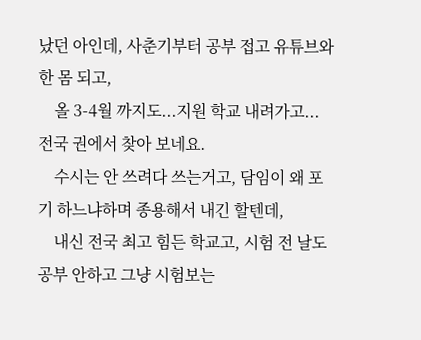났던 아인데, 사춘기부터 공부 접고 유튜브와 한 몸 되고,
    올 3-4월 까지도...지원 학교 내려가고... 전국 권에서 찾아 보네요.
    수시는 안 쓰려다 쓰는거고, 담임이 왜 포기 하느냐하며 종용해서 내긴 할텐데,
    내신 전국 최고 힘든 학교고, 시험 전 날도 공부 안하고 그냥 시험보는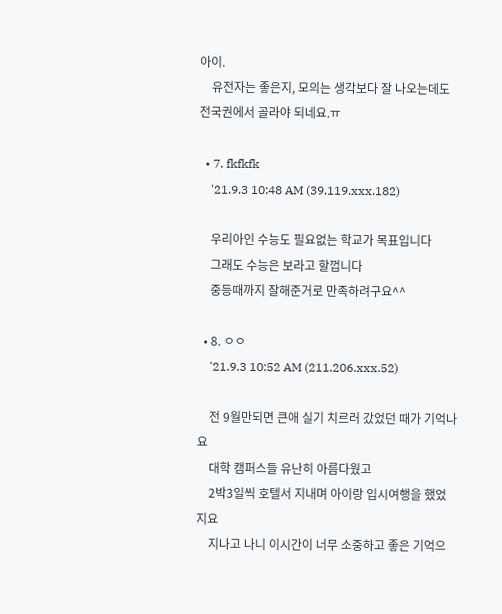아이.
    유전자는 좋은지, 모의는 생각보다 잘 나오는데도 전국권에서 골라야 되네요.ㅠ

  • 7. fkfkfk
    '21.9.3 10:48 AM (39.119.xxx.182)

    우리아인 수능도 필요없는 학교가 목표입니다
    그래도 수능은 보라고 할껍니다
    중등때까지 잘해준거로 만족하려구요^^

  • 8. ㅇㅇ
    '21.9.3 10:52 AM (211.206.xxx.52)

    전 9월만되면 큰애 실기 치르러 갔었던 때가 기억나요
    대학 캠퍼스들 유난히 아름다웠고
    2박3일씩 호텔서 지내며 아이랑 입시여행을 했었지요
    지나고 나니 이시간이 너무 소중하고 좋은 기억으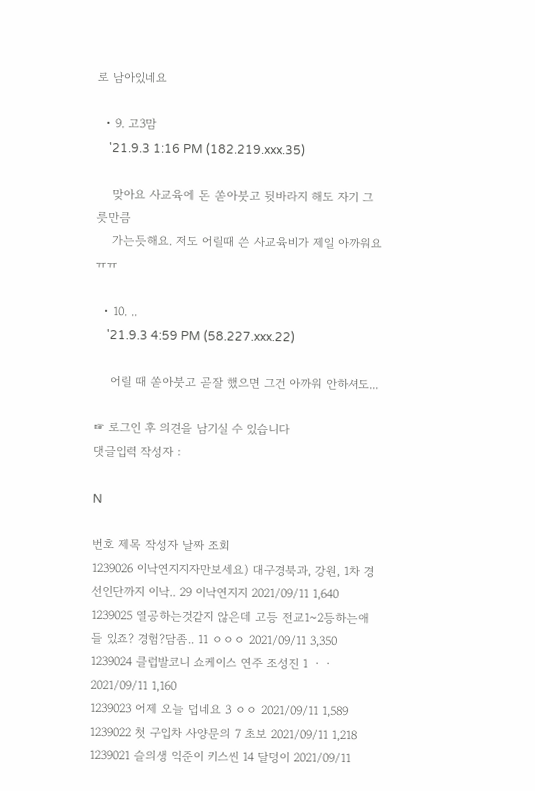로 남아있네요

  • 9. 고3맘
    '21.9.3 1:16 PM (182.219.xxx.35)

    맞아요 사교육에 돈 쏟아붓고 뒷바라지 해도 자기 그릇만큼
    가는듯해요. 저도 어릴때 쓴 사교육비가 제일 아까워요ㅠㅠ

  • 10. ..
    '21.9.3 4:59 PM (58.227.xxx.22)

    어릴 때 쏟아붓고 곧잘 했으면 그건 아까워 안하셔도...

☞ 로그인 후 의견을 남기실 수 있습니다
댓글입력 작성자 :

N

번호 제목 작성자 날짜 조회
1239026 이낙연지지자만보세요) 대구경북과, 강원, 1차 경선인단까지 이낙.. 29 이낙연지지 2021/09/11 1,640
1239025 열공하는것같지 않은데 고등 전교1~2등하는애들 있죠? 경험?담좀.. 11 ㅇㅇㅇ 2021/09/11 3,350
1239024 클럽발코니 쇼케이스 연주 조성진 1 ㆍㆍ 2021/09/11 1,160
1239023 어제 오늘 덥네요 3 ㅇㅇ 2021/09/11 1,589
1239022 첫 구입차 사양문의 7 초보 2021/09/11 1,218
1239021 슬의생 익준이 키스씬 14 달덩이 2021/09/11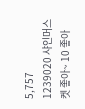5,757
1239020 샤인머스켓 좋아~ 10 좋아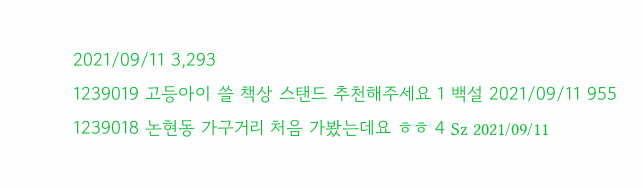2021/09/11 3,293
1239019 고등아이 쓸 책상 스탠드 추천해주세요 1 백설 2021/09/11 955
1239018 논현동 가구거리 처음 가봤는데요 ㅎㅎ 4 Sz 2021/09/11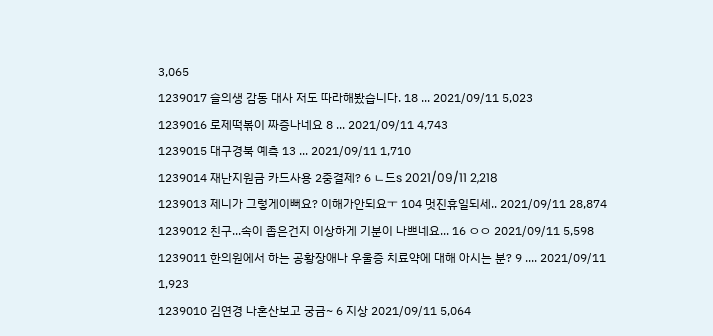3,065
1239017 슬의생 감동 대사 저도 따라해봤습니다. 18 ... 2021/09/11 5,023
1239016 로제떡볶이 짜증나네요 8 ... 2021/09/11 4,743
1239015 대구경북 예측 13 ... 2021/09/11 1,710
1239014 재난지원금 카드사용 2중결제? 6 ㄴ드s 2021/09/11 2,218
1239013 제니가 그렇게이뻐요? 이해가안되요ㅜ 104 멋진휴일되세.. 2021/09/11 28,874
1239012 친구...속이 좁은건지 이상하게 기분이 나쁘네요... 16 ㅇㅇ 2021/09/11 5,598
1239011 한의원에서 하는 공황장애나 우울증 치료약에 대해 아시는 분? 9 .... 2021/09/11 1,923
1239010 김연경 나혼산보고 궁금~ 6 지상 2021/09/11 5,064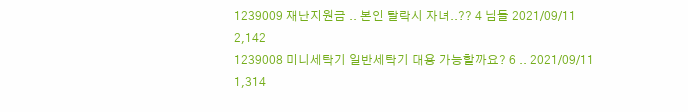1239009 재난지원금 .. 본인 탈락시 자녀..?? 4 님들 2021/09/11 2,142
1239008 미니세탁기 일반세탁기 대용 가능할까요? 6 .. 2021/09/11 1,314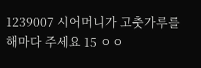1239007 시어머니가 고춧가루를 해마다 주세요 15 ㅇㅇ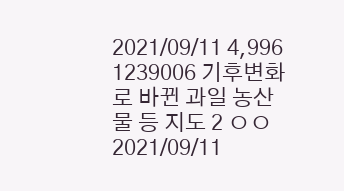2021/09/11 4,996
1239006 기후변화로 바뀐 과일 농산물 등 지도 2 ㅇㅇ 2021/09/11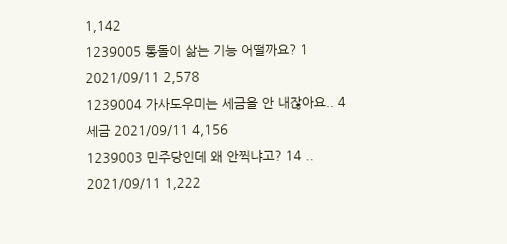1,142
1239005 통돌이 삶는 기능 어떨까요? 1 2021/09/11 2,578
1239004 가사도우미는 세금을 안 내잖아요.. 4 세금 2021/09/11 4,156
1239003 민주당인데 왜 안찍냐고? 14 .. 2021/09/11 1,222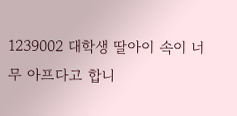1239002 대학생 딸아이 속이 너무 아프다고 합니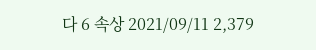다 6 속상 2021/09/11 2,379